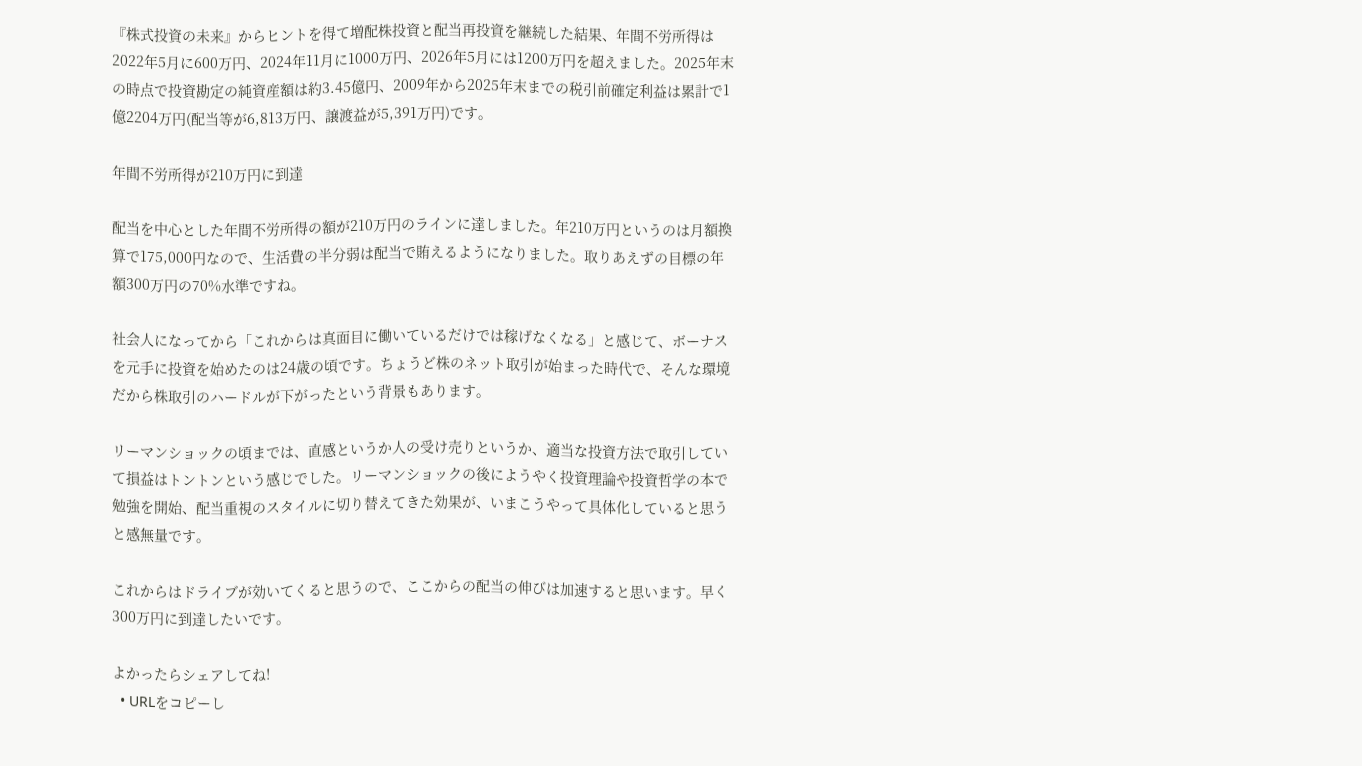『株式投資の未来』からヒントを得て増配株投資と配当再投資を継続した結果、年間不労所得は2022年5月に600万円、2024年11月に1000万円、2026年5月には1200万円を超えました。2025年末の時点で投資勘定の純資産額は約3.45億円、2009年から2025年末までの税引前確定利益は累計で1億2204万円(配当等が6,813万円、譲渡益が5,391万円)です。

年間不労所得が210万円に到達

配当を中心とした年間不労所得の額が210万円のラインに達しました。年210万円というのは月額換算で175,000円なので、生活費の半分弱は配当で賄えるようになりました。取りあえずの目標の年額300万円の70%水準ですね。

社会人になってから「これからは真面目に働いているだけでは稼げなくなる」と感じて、ボーナスを元手に投資を始めたのは24歳の頃です。ちょうど株のネット取引が始まった時代で、そんな環境だから株取引のハードルが下がったという背景もあります。

リーマンショックの頃までは、直感というか人の受け売りというか、適当な投資方法で取引していて損益はトントンという感じでした。リーマンショックの後にようやく投資理論や投資哲学の本で勉強を開始、配当重視のスタイルに切り替えてきた効果が、いまこうやって具体化していると思うと感無量です。

これからはドライブが効いてくると思うので、ここからの配当の伸びは加速すると思います。早く300万円に到達したいです。

よかったらシェアしてね!
  • URLをコピーし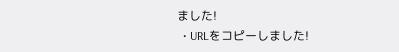ました!
  • URLをコピーしました!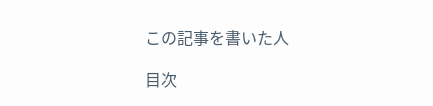この記事を書いた人

目次